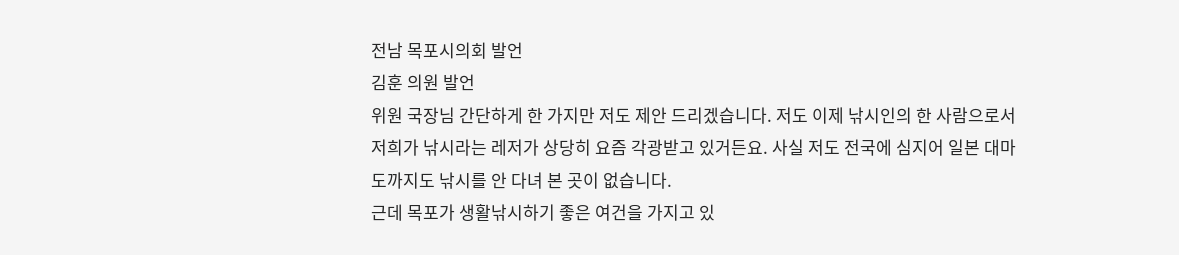전남 목포시의회 발언
김훈 의원 발언
위원 국장님 간단하게 한 가지만 저도 제안 드리겠습니다. 저도 이제 낚시인의 한 사람으로서 저희가 낚시라는 레저가 상당히 요즘 각광받고 있거든요. 사실 저도 전국에 심지어 일본 대마도까지도 낚시를 안 다녀 본 곳이 없습니다.
근데 목포가 생활낚시하기 좋은 여건을 가지고 있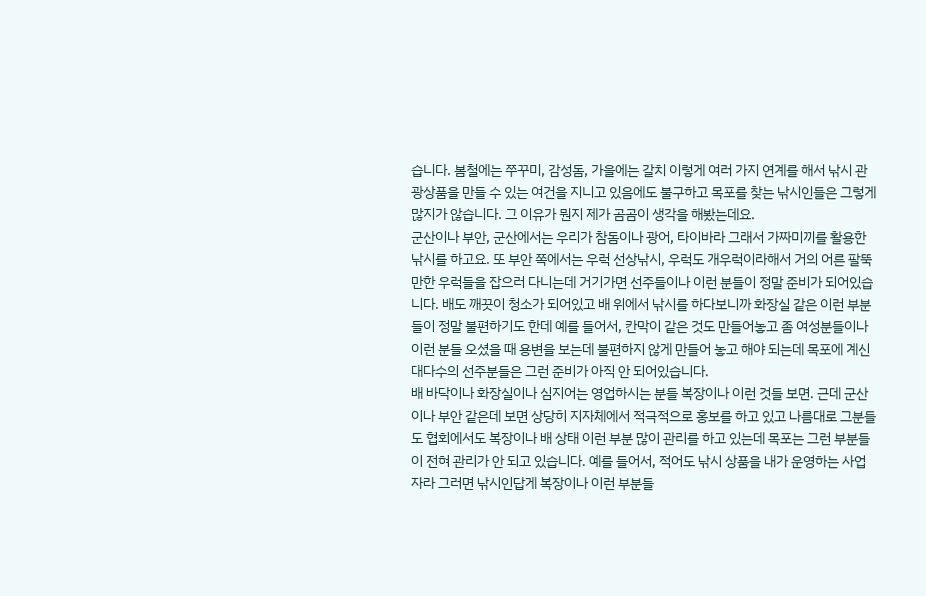습니다. 봄철에는 쭈꾸미, 감성돔, 가을에는 갈치 이렇게 여러 가지 연계를 해서 낚시 관광상품을 만들 수 있는 여건을 지니고 있음에도 불구하고 목포를 찾는 낚시인들은 그렇게 많지가 않습니다. 그 이유가 뭔지 제가 곰곰이 생각을 해봤는데요.
군산이나 부안, 군산에서는 우리가 참돔이나 광어, 타이바라 그래서 가짜미끼를 활용한 낚시를 하고요. 또 부안 쪽에서는 우럭 선상낚시, 우럭도 개우럭이라해서 거의 어른 팔뚝만한 우럭들을 잡으러 다니는데 거기가면 선주들이나 이런 분들이 정말 준비가 되어있습니다. 배도 깨끗이 청소가 되어있고 배 위에서 낚시를 하다보니까 화장실 같은 이런 부분들이 정말 불편하기도 한데 예를 들어서, 칸막이 같은 것도 만들어놓고 좀 여성분들이나 이런 분들 오셨을 때 용변을 보는데 불편하지 않게 만들어 놓고 해야 되는데 목포에 계신 대다수의 선주분들은 그런 준비가 아직 안 되어있습니다.
배 바닥이나 화장실이나 심지어는 영업하시는 분들 복장이나 이런 것들 보면. 근데 군산이나 부안 같은데 보면 상당히 지자체에서 적극적으로 홍보를 하고 있고 나름대로 그분들도 협회에서도 복장이나 배 상태 이런 부분 많이 관리를 하고 있는데 목포는 그런 부분들이 전혀 관리가 안 되고 있습니다. 예를 들어서, 적어도 낚시 상품을 내가 운영하는 사업자라 그러면 낚시인답게 복장이나 이런 부분들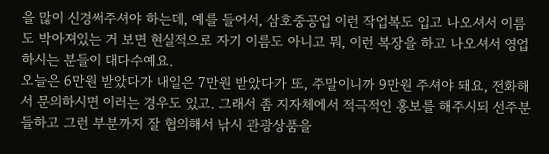을 많이 신경써주셔야 하는데, 예를 들어서, 삼호중공업 이런 작업복도 입고 나오셔서 이름도 박아져있는 거 보면 현실적으로 자기 이름도 아니고 뭐, 이런 복장을 하고 나오셔서 영업하시는 분들이 대다수예요.
오늘은 6만원 받았다가 내일은 7만원 받았다가 또, 주말이니까 9만원 주셔야 돼요, 전화해서 문의하시면 이러는 경우도 있고. 그래서 좀 지자체에서 적극적인 홍보를 해주시되 선주분들하고 그런 부분까지 잘 협의해서 낚시 관광상품을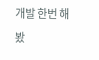개발 한번 해봤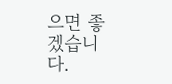으면 좋겠습니다.